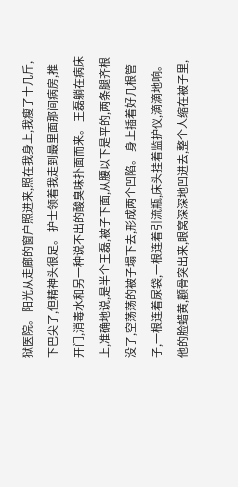狱医院。 阳光从走廊的窗户照进来,照在我身上,我瘦了十几斤,下巴尖了,但精神头很足。 护士领着我走到最里面那间病房,推开门,消毒水和另一种说不出的酸臭味扑面而来。 王磊躺在病床上,准确地说,是半个王磊,被子下面,从腰以下是平的,两条腿齐根没了,空荡荡的被子塌下去,形成两个凹陷。 身上插着好几根管子,一根连着尿袋,一根连着引流瓶,床头挂着监护仪,滴滴地响。 他的脸蜡黄,颧骨突出来,眼窝深深地凹进去,整个人缩在被子里,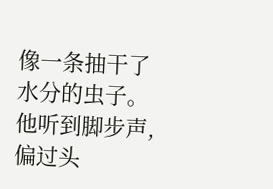像一条抽干了水分的虫子。 他听到脚步声,偏过头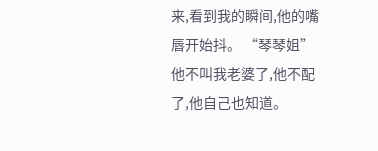来,看到我的瞬间,他的嘴唇开始抖。 “琴琴姐” 他不叫我老婆了,他不配了,他自己也知道。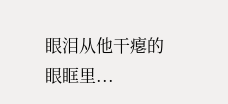眼泪从他干瘪的眼眶里...